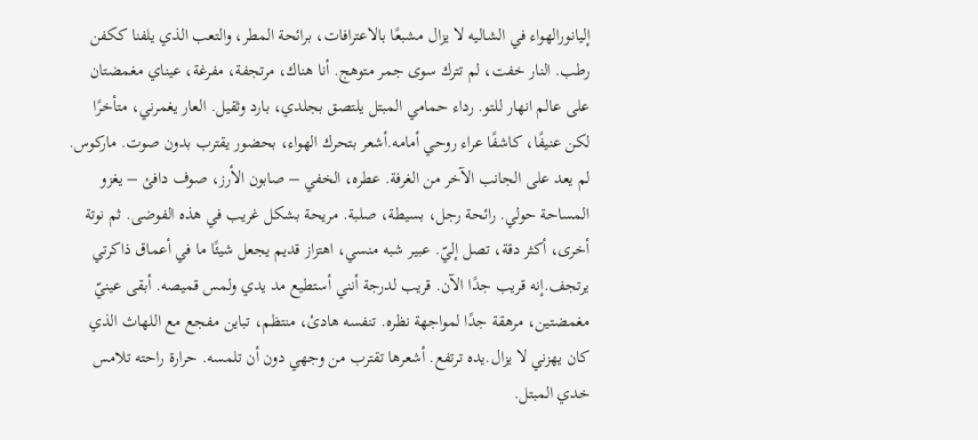إليانورالهواء في الشاليه لا يزال مشبعًا بالاعترافات، برائحة المطر، والتعب الذي يلفنا ككفن رطب. النار خفت، لم تترك سوى جمر متوهج. أنا هناك، مرتجفة، مفرغة، عيناي مغمضتان على عالم انهار للتو. رداء حمامي المبتل يلتصق بجلدي، بارد وثقيل. العار يغمرني، متأخرًا لكن عنيفًا، كاشفًا عراء روحي أمامه.أشعر بتحرك الهواء، بحضور يقترب بدون صوت. ماركوس. لم يعد على الجانب الآخر من الغرفة. عطره، الخفي – صابون الأرز، صوف دافئ – يغزو المساحة حولي. رائحة رجل، بسيطة، صلبة. مريحة بشكل غريب في هذه الفوضى. ثم نوتة أخرى، أكثر دقة، تصل إليّ. عبير شبه منسي، اهتزاز قديم يجعل شيئًا ما في أعماق ذاكرتي يرتجف.إنه قريب جدًا الآن. قريب لدرجة أنني أستطيع مد يدي ولمس قميصه. أبقى عينيّ مغمضتين، مرهقة جدًا لمواجهة نظره. تنفسه هادئ، منتظم، تباين مفجع مع اللهاث الذي كان يهزني لا يزال.يده ترتفع. أشعرها تقترب من وجهي دون أن تلمسه. حرارة راحته تلامس خدي المبتل.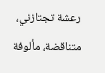رعشة تجتازني، متناقضة، مألوفة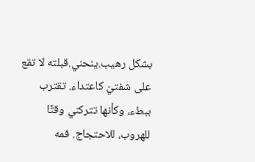بشكل رهيب.ينحني.قبلته لا تقع على شفتيّ كاعتداء. تقترب ببطء، وكأنها تتركني وقتًا للهروب، للاحتجاج. فمه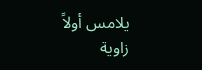يلامس أولاً زاوية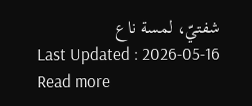شفتيّ، لمسة ناع
Last Updated : 2026-05-16 Read more